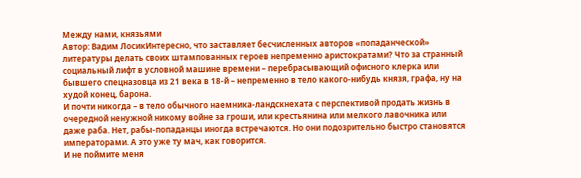Между нами, князьями
Автор: Вадим ЛосикИнтересно, что заставляет бесчисленных авторов «попаданческой» литературы делать своих штампованных героев непременно аристократами? Что за странный социальный лифт в условной машине времени – перебрасывающий офисного клерка или бывшего спецназовца из 21 века в 18-й – непременно в тело какого-нибудь князя, графа, ну на худой конец, барона.
И почти никогда – в тело обычного наемника-ландскнехата с перспективой продать жизнь в очередной ненужной никому войне за гроши, или крестьянина или мелкого лавочника или даже раба. Нет, рабы-попаданцы иногда встречаются. Но они подозрительно быстро становятся императорами. А это уже ту мач, как говорится.
И не поймите меня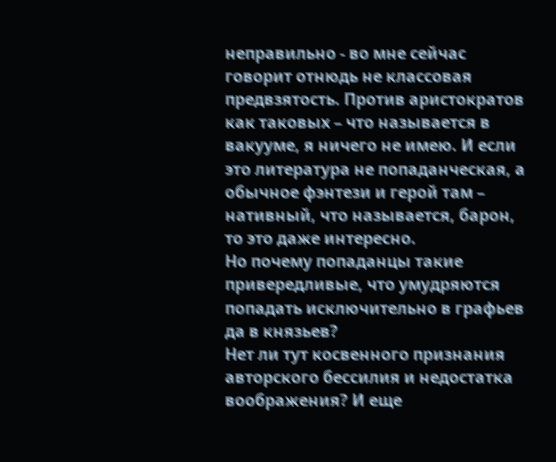неправильно - во мне сейчас говорит отнюдь не классовая предвзятость. Против аристократов как таковых – что называется в вакууме, я ничего не имею. И если это литература не попаданческая, а обычное фэнтези и герой там – нативный, что называется, барон, то это даже интересно.
Но почему попаданцы такие привередливые, что умудряются попадать исключительно в графьев да в князьев?
Нет ли тут косвенного признания авторского бессилия и недостатка воображения? И еще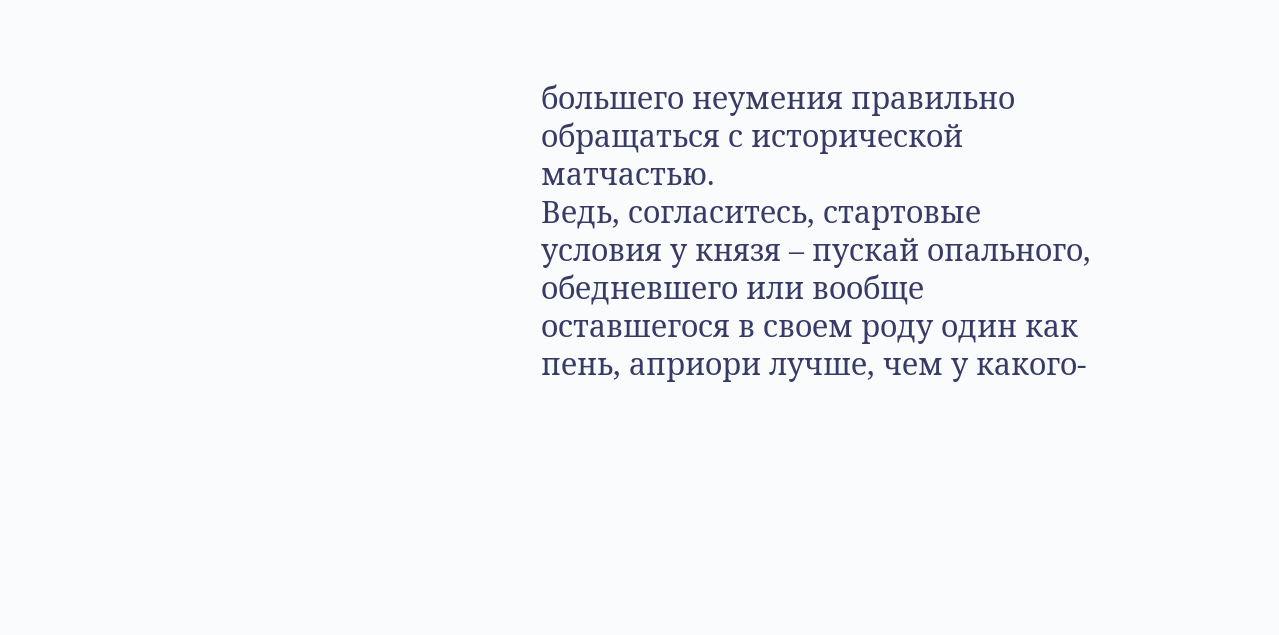большего неумения правильно обращаться с исторической матчастью.
Ведь, согласитесь, стартовые условия у князя – пускай опального, обедневшего или вообще оставшегося в своем роду один как пень, априори лучше, чем у какого-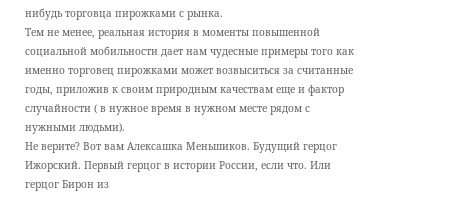нибудь торговца пирожками с рынка.
Тем не менее, реальная история в моменты повышенной социальной мобильности дает нам чудесные примеры того как именно торговец пирожками может возвыситься за считанные годы, приложив к своим природным качествам еще и фактор случайности ( в нужное время в нужном месте рядом с нужными людьми).
Не верите? Вот вам Алексашка Меньшиков. Будущий герцог Ижорский. Первый герцог в истории России, если что. Или герцог Бирон из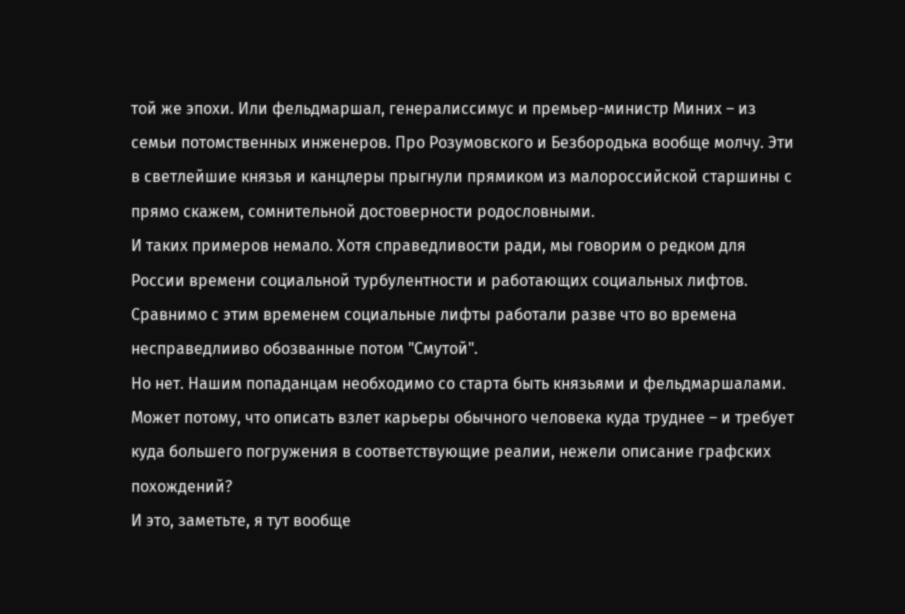той же эпохи. Или фельдмаршал, генералиссимус и премьер-министр Миних – из семьи потомственных инженеров. Про Розумовского и Безбородька вообще молчу. Эти в светлейшие князья и канцлеры прыгнули прямиком из малороссийской старшины с прямо скажем, сомнительной достоверности родословными.
И таких примеров немало. Хотя справедливости ради, мы говорим о редком для России времени социальной турбулентности и работающих социальных лифтов. Сравнимо с этим временем социальные лифты работали разве что во времена несправедлииво обозванные потом "Смутой".
Но нет. Нашим попаданцам необходимо со старта быть князьями и фельдмаршалами.
Может потому, что описать взлет карьеры обычного человека куда труднее – и требует куда большего погружения в соответствующие реалии, нежели описание графских похождений?
И это, заметьте, я тут вообще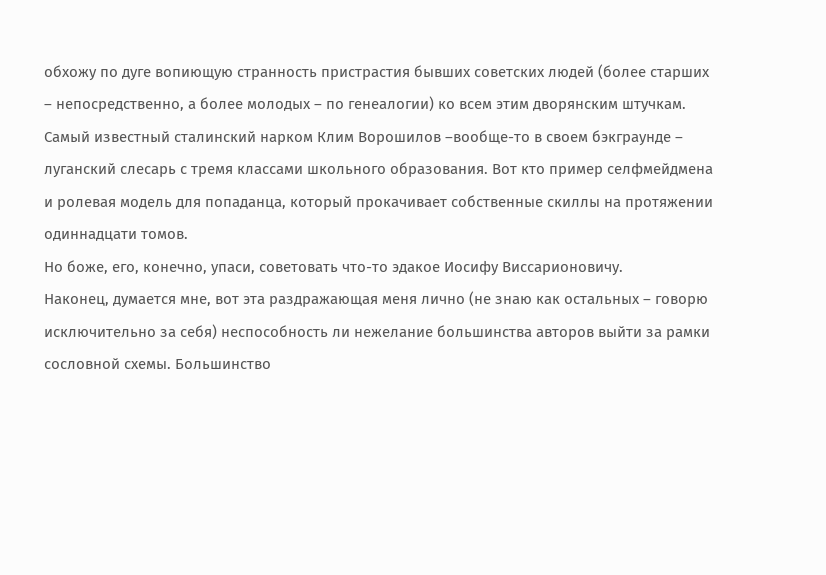обхожу по дуге вопиющую странность пристрастия бывших советских людей (более старших – непосредственно, а более молодых – по генеалогии) ко всем этим дворянским штучкам.
Самый известный сталинский нарком Клим Ворошилов –вообще-то в своем бэкграунде – луганский слесарь с тремя классами школьного образования. Вот кто пример селфмейдмена и ролевая модель для попаданца, который прокачивает собственные скиллы на протяжении одиннадцати томов.
Но боже, его, конечно, упаси, советовать что-то эдакое Иосифу Виссарионовичу.
Наконец, думается мне, вот эта раздражающая меня лично (не знаю как остальных – говорю исключительно за себя) неспособность ли нежелание большинства авторов выйти за рамки сословной схемы. Большинство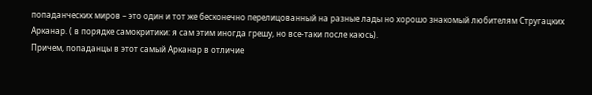попаданческих миров – это один и тот же бесконечно перелицованный на разные лады но хорошо знакомый любителям Стругацких Арканар. ( в порядке самокритики: я сам этим иногда грешу, но все-таки после каюсь).
Причем, попаданцы в этот самый Арканар в отличие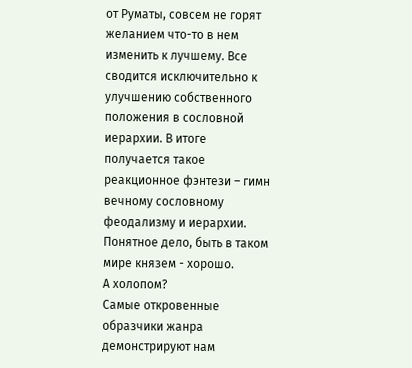от Руматы, совсем не горят желанием что-то в нем изменить к лучшему. Все сводится исключительно к улучшению собственного положения в сословной иерархии. В итоге получается такое реакционное фэнтези – гимн вечному сословному феодализму и иерархии.
Понятное дело, быть в таком мире князем - хорошо.
А холопом?
Самые откровенные образчики жанра демонстрируют нам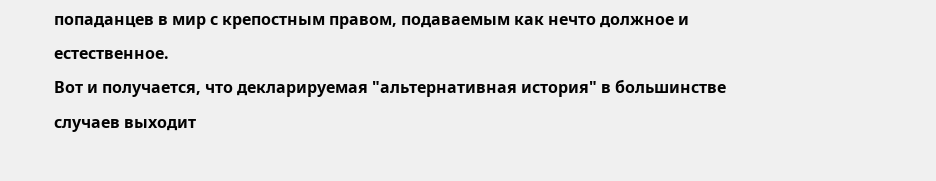попаданцев в мир с крепостным правом, подаваемым как нечто должное и естественное.
Вот и получается, что декларируемая "альтернативная история" в большинстве случаев выходит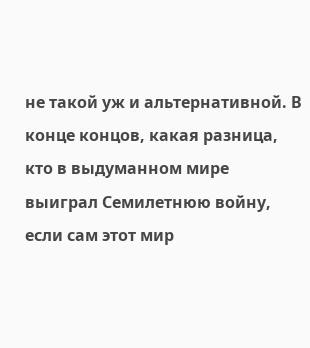не такой уж и альтернативной. В конце концов, какая разница, кто в выдуманном мире выиграл Семилетнюю войну, если сам этот мир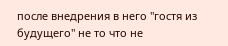после внедрения в него "гостя из будущего" не то что не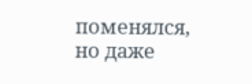поменялся, но даже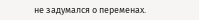не задумался о переменах.